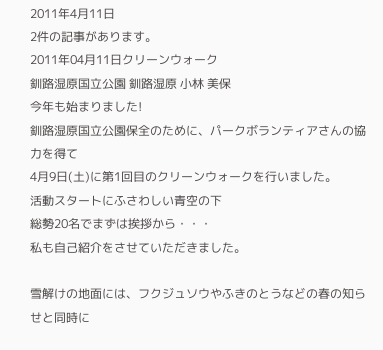2011年4月11日
2件の記事があります。
2011年04月11日クリーンウォーク
釧路湿原国立公園 釧路湿原 小林 美保
今年も始まりました!
釧路湿原国立公園保全のために、パークボランティアさんの協力を得て
4月9日(土)に第1回目のクリーンウォークを行いました。
活動スタートにふさわしい青空の下
総勢20名でまずは挨拶から・・・
私も自己紹介をさせていただきました。

雪解けの地面には、フクジュソウやふきのとうなどの春の知らせと同時に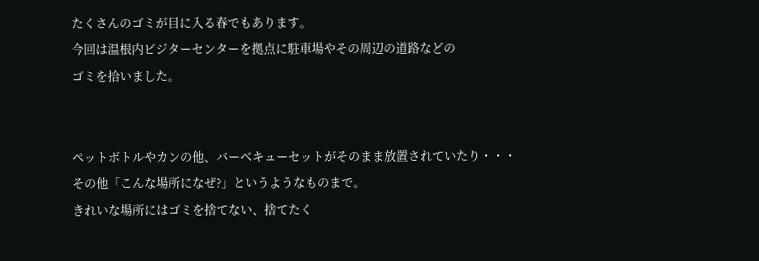たくさんのゴミが目に入る春でもあります。
今回は温根内ビジターセンターを拠点に駐車場やその周辺の道路などの
ゴミを拾いました。


ペットボトルやカンの他、バーベキューセットがそのまま放置されていたり・・・
その他「こんな場所になぜ?」というようなものまで。
きれいな場所にはゴミを捨てない、捨てたく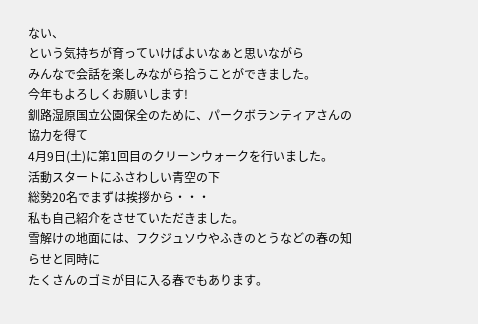ない、
という気持ちが育っていけばよいなぁと思いながら
みんなで会話を楽しみながら拾うことができました。
今年もよろしくお願いします!
釧路湿原国立公園保全のために、パークボランティアさんの協力を得て
4月9日(土)に第1回目のクリーンウォークを行いました。
活動スタートにふさわしい青空の下
総勢20名でまずは挨拶から・・・
私も自己紹介をさせていただきました。
雪解けの地面には、フクジュソウやふきのとうなどの春の知らせと同時に
たくさんのゴミが目に入る春でもあります。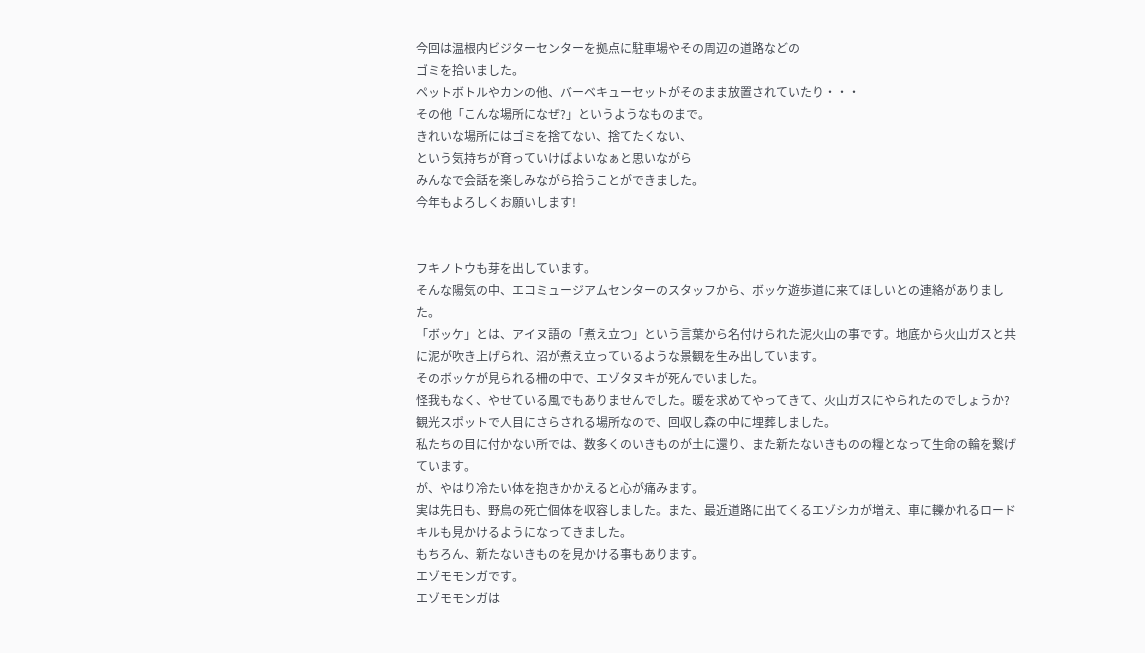今回は温根内ビジターセンターを拠点に駐車場やその周辺の道路などの
ゴミを拾いました。
ペットボトルやカンの他、バーベキューセットがそのまま放置されていたり・・・
その他「こんな場所になぜ?」というようなものまで。
きれいな場所にはゴミを捨てない、捨てたくない、
という気持ちが育っていけばよいなぁと思いながら
みんなで会話を楽しみながら拾うことができました。
今年もよろしくお願いします!


フキノトウも芽を出しています。
そんな陽気の中、エコミュージアムセンターのスタッフから、ボッケ遊歩道に来てほしいとの連絡がありました。
「ボッケ」とは、アイヌ語の「煮え立つ」という言葉から名付けられた泥火山の事です。地底から火山ガスと共に泥が吹き上げられ、沼が煮え立っているような景観を生み出しています。
そのボッケが見られる柵の中で、エゾタヌキが死んでいました。
怪我もなく、やせている風でもありませんでした。暖を求めてやってきて、火山ガスにやられたのでしょうか?
観光スポットで人目にさらされる場所なので、回収し森の中に埋葬しました。
私たちの目に付かない所では、数多くのいきものが土に還り、また新たないきものの糧となって生命の輪を繋げています。
が、やはり冷たい体を抱きかかえると心が痛みます。
実は先日も、野鳥の死亡個体を収容しました。また、最近道路に出てくるエゾシカが増え、車に轢かれるロードキルも見かけるようになってきました。
もちろん、新たないきものを見かける事もあります。
エゾモモンガです。
エゾモモンガは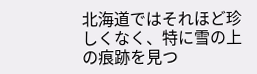北海道ではそれほど珍しくなく、特に雪の上の痕跡を見つ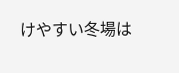けやすい冬場は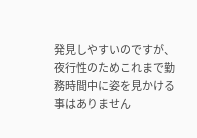発見しやすいのですが、夜行性のためこれまで勤務時間中に姿を見かける事はありません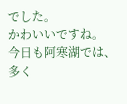でした。
かわいいですね。
今日も阿寒湖では、多く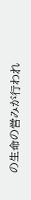の生命の営みが行われ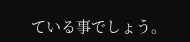ている事でしょう。